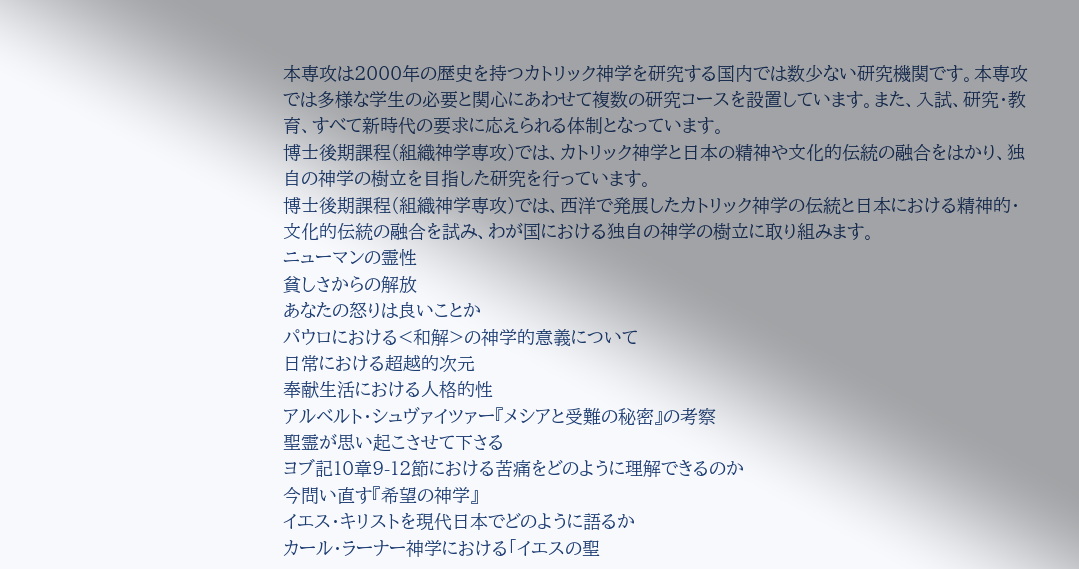本専攻は2000年の歴史を持つカトリック神学を研究する国内では数少ない研究機関です。本専攻では多様な学生の必要と関心にあわせて複数の研究コースを設置しています。また、入試、研究・教育、すべて新時代の要求に応えられる体制となっています。
博士後期課程(組織神学専攻)では、カトリック神学と日本の精神や文化的伝統の融合をはかり、独自の神学の樹立を目指した研究を行っています。
博士後期課程(組織神学専攻)では、西洋で発展したカトリック神学の伝統と日本における精神的・文化的伝統の融合を試み、わが国における独自の神学の樹立に取り組みます。
ニューマンの霊性
貧しさからの解放
あなたの怒りは良いことか
パウロにおける<和解>の神学的意義について
日常における超越的次元
奉献生活における人格的性
アルベルト・シュヴァイツァー『メシアと受難の秘密』の考察
聖霊が思い起こさせて下さる
ヨブ記10章9-12節における苦痛をどのように理解できるのか
今問い直す『希望の神学』
イエス・キリストを現代日本でどのように語るか
カール・ラーナー神学における「イエスの聖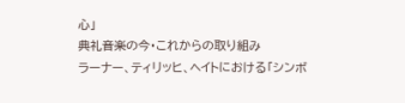心」
典礼音楽の今・これからの取り組み
ラーナー、ティリッヒ、ヘイトにおける「シンボ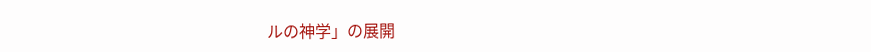ルの神学」の展開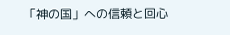「神の国」への信頼と回心